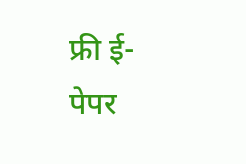फ्री ई-पेपर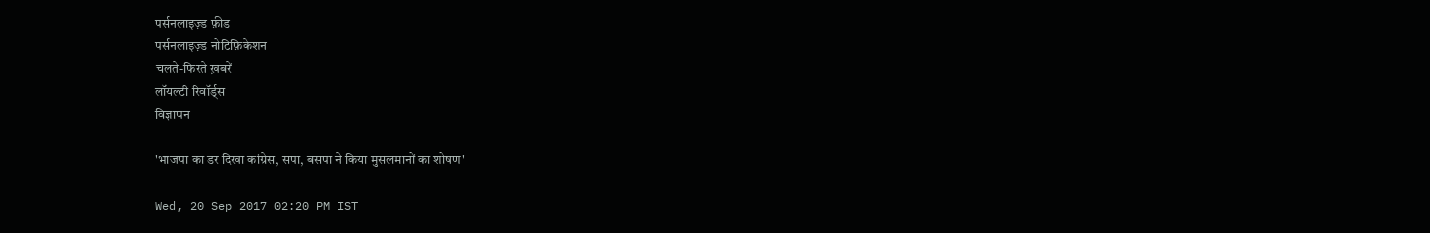पर्सनलाइज़्ड फ़ीड
पर्सनलाइज़्ड नोटिफ़िकेशन
चलते-फिरते ख़बरें
लॉयल्टी रिवॉर्ड्स
विज्ञापन

'भाजपा का डर दिखा कांग्रेस, सपा, बसपा ने किया मुसलमानों का शोषण'

Wed, 20 Sep 2017 02:20 PM IST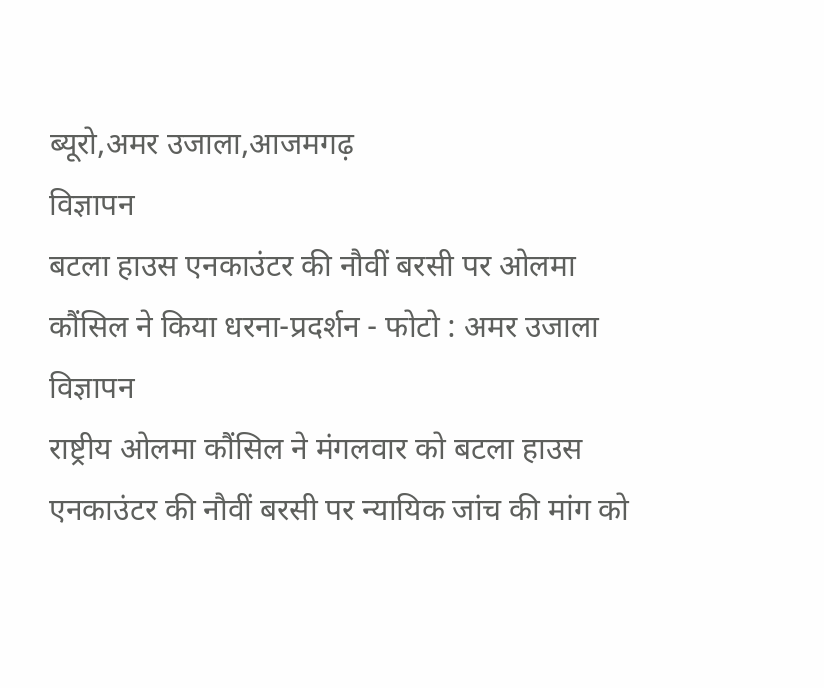ब्यूरो,अमर उजाला,आजमगढ़
विज्ञापन
बटला हाउस एनकाउंटर की नौवीं बरसी पर ओलमा कौंसिल ने किया धरना-प्रदर्शन - फोटो : अमर उजाला
विज्ञापन
राष्ट्रीय ओलमा कौंसिल ने मंगलवार को बटला हाउस एनकाउंटर की नौवीं बरसी पर न्यायिक जांच की मांग को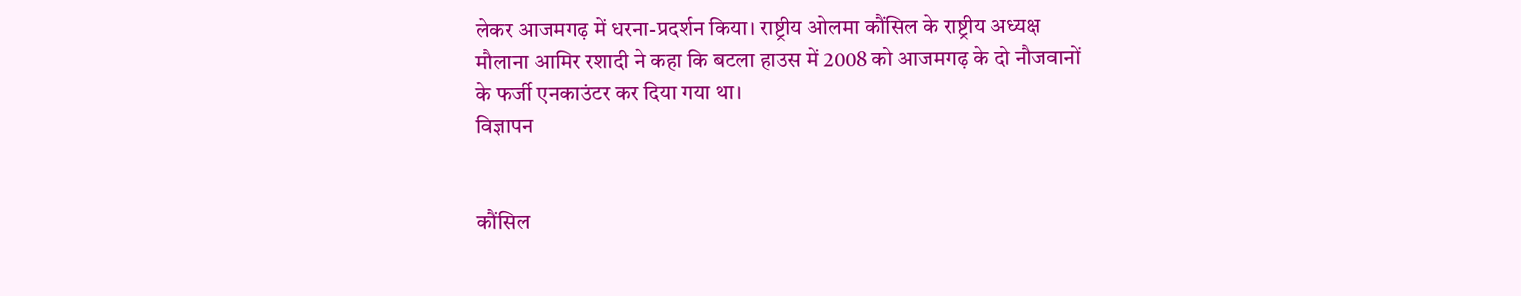लेकर आजमगढ़ में धरना-प्रदर्शन किया। राष्ट्रीय ओलमा कौंसिल के राष्ट्रीय अध्यक्ष मौलाना आमिर रशादी ने कहा कि बटला हाउस में 2008 को आजमगढ़ के दो नौजवानों के फर्जी एनकाउंटर कर दिया गया था।
विज्ञापन


कौंसिल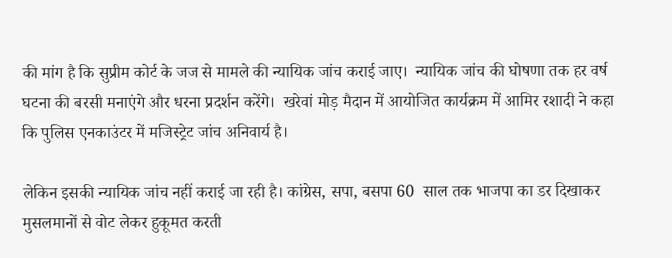की मांग है कि सुप्रीम कोर्ट के जज से मामले की न्यायिक जांच कराई जाए।  न्यायिक जांच की घोषणा तक हर वर्ष घटना की बरसी मनाएंगे और धरना प्रदर्शन करेंगे।  खरेवां मोड़ मैदान में आयोजित कार्यक्रम में आमिर रशादी ने कहा कि पुलिस एनकाउंटर में मजिस्ट्रेट जांच अनिवार्य है।

लेकिन इसकी न्यायिक जांच नहीं कराई जा रही है। कांग्रेस, सपा, बसपा 60  साल तक भाजपा का डर दिखाकर मुसलमानों से वोट लेकर हुकूमत करती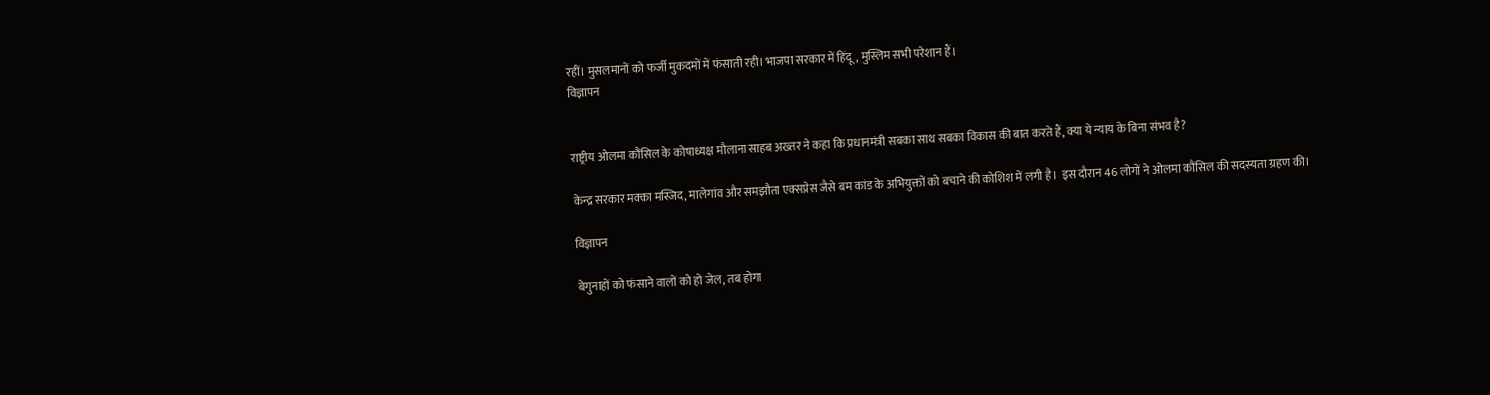रहीं। मुसलमानों को फर्जी मुकदमों में फंसाती रही। भाजपा सरकार में हिंदू, मुस्लिम सभी परेशान हैं।
विज्ञापन


राष्ट्रीय ओलमा कौंसिल के कोषाध्यक्ष मौलाना साहब अख्तर ने कहा कि प्रधानमंत्री सबका साथ सबका विकास की बात करते हैं, क्या ये न्याय के बिना संभव है?

केन्द्र सरकार मक्का मस्जिद, मालेगांव और समझौता एक्सप्रेस जैसे बम कांड के अभियुक्तों को बचाने की कोशिश में लगी है।  इस दौरान 46 लोगों ने ओलमा कौंसिल की सदस्यता ग्रहण की।

विज्ञापन

बेगुनाहों को फंसाने वालों को हो जेल, तब होगा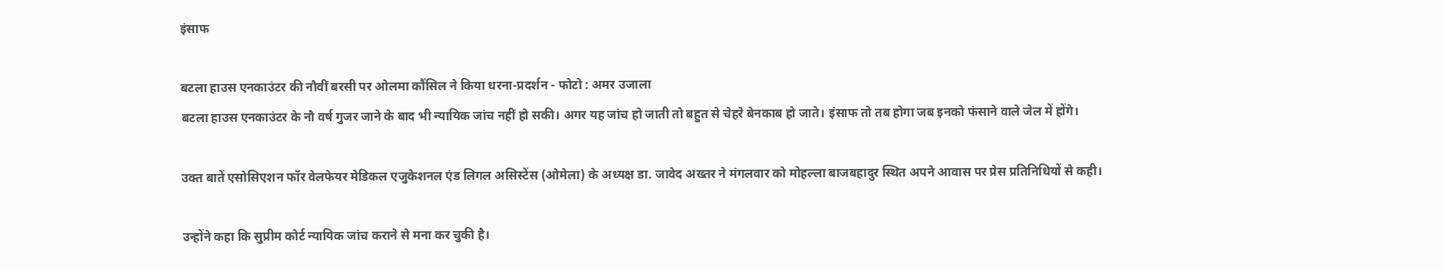इंसाफ

बटला हाउस एनकाउंटर की नौवीं बरसी पर ओलमा कौंसिल ने किया धरना-प्रदर्शन - फोटो : अमर उजाला
बटला हाउस एनकाउंटर के नौ वर्ष गुजर जाने के बाद भी न्यायिक जांच नहीं हो सकी। अगर यह जांच हो जाती तो बहुत से चेहरे बेनकाब हो जाते। इंसाफ तो तब होगा जब इनको फंसाने वाले जेल में होंगे।

उक्त बातें एसोसिएशन फॉर वेलफेयर मेडिकल एजुकेशनल एंड लिगल असिस्टेंस (ओमेला) के अध्यक्ष डा. जावेद अख्तर ने मंगलवार को मोहल्ला बाजबहादुर स्थित अपने आवास पर प्रेस प्रतिनिधियों से कही।

उन्होंने कहा कि सुप्रीम कोर्ट न्यायिक जांच कराने से मना कर चुकी है।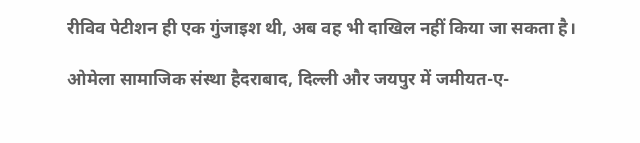रीविव पेटीशन ही एक गुंजाइश थी, अब वह भी दाखिल नहीं किया जा सकता है।

ओमेला सामाजिक संस्था हैदराबाद, दिल्ली और जयपुर में जमीयत-ए-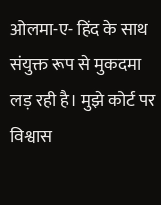ओलमा-ए- हिंद के साथ संयुक्त रूप से मुकदमा लड़ रही है। मुझे कोर्ट पर विश्वास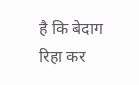है कि बेदाग रिहा कर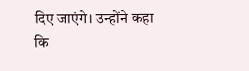दिए जाएंगे। उन्होंने कहा कि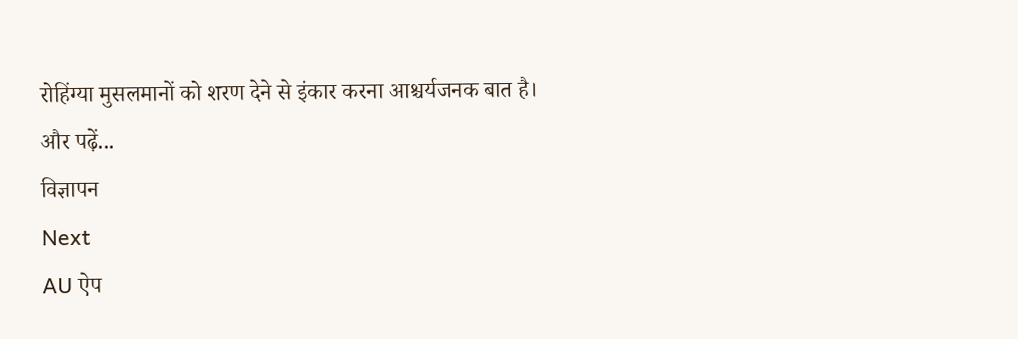रोहिंग्या मुसलमानों को शरण देने से इंकार करना आश्चर्यजनक बात है।
और पढ़ें...
विज्ञापन
Next
AU ऐप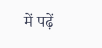में पढ़ें